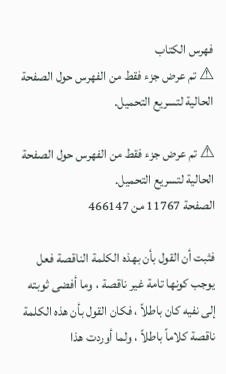فهرس الكتاب
⚠ تم عرض جزء فقط من الفهرس حول الصفحة الحالية لتسريع التحميل.

⚠ تم عرض جزء فقط من الفهرس حول الصفحة الحالية لتسريع التحميل.
الصفحة 11767 من 466147

فثبت أن القول بأن بهذه الكلمة الناقصة فعل يوجب كونها تامة غير ناقصة ، وما أفضى ثوبته إلى نفيه كان باطلاً ، فكان القول بأن هذه الكلمة ناقصة كلاماً باطلاً ، ولما أوردت هذا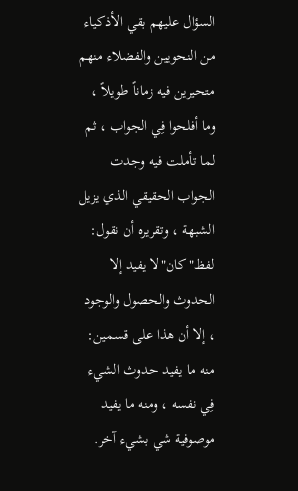السؤال عليهم بقي الأذكياء من النحويين والفضلاء منهم متحيرين فيه زماناً طويلاً ، وما أفلحوا فِي الجواب ، ثم لما تأملت فيه وجدت الجواب الحقيقي الذي يزيل الشبهة ، وتقريره أن نقول: لفظ"كان"لا يفيد إلا الحدوث والحصول والوجود ، إلا أن هذا على قسمين: منه ما يفيد حدوث الشيء فِي نفسه ، ومنه ما يفيد موصوفية شي بشيء آخر.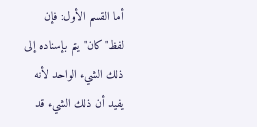أما القسم الأول: فإن لفظ"كان"يتم بإسناده إلى ذلك الشيء الواحد لأنه يفيد أن ذلك الشيء قد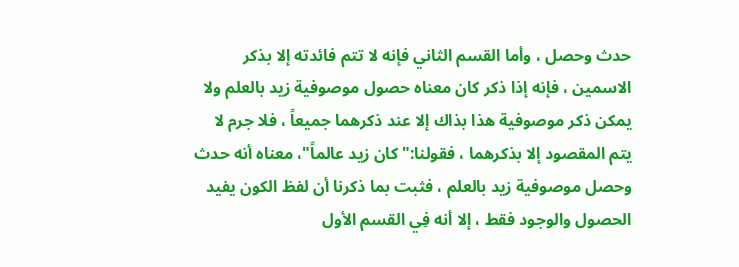حدث وحصل ، وأما القسم الثاني فإنه لا تتم فائدته إلا بذكر الاسمين ، فإنه إذا ذكر كان معناه حصول موصوفية زيد بالعلم ولا يمكن ذكر موصوفية هذا بذاك إلا عند ذكرهما جميعاً ، فلا جرم لا يتم المقصود إلا بذكرهما ، فقولنا:"كان زيد عالماً"، معناه أنه حدث وحصل موصوفية زيد بالعلم ، فثبت بما ذكرنا أن لفظ الكون يفيد الحصول والوجود فقط ، إلا أنه فِي القسم الأول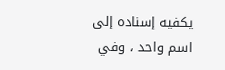يكفيه إسناده إلى اسم واحد ، وفي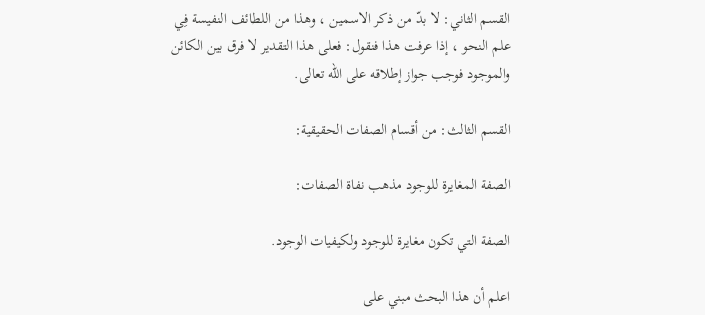القسم الثاني: لا بدّ من ذكر الاسمين ، وهذا من اللطائف النفيسة فِي علم النحو ، إذا عرفت هذا فنقول: فعلى هذا التقدير لا فرق بين الكائن والموجود فوجب جواز إطلاقه على الله تعالى.

القسم الثالث: من أقسام الصفات الحقيقية:

الصفة المغايرة للوجود مذهب نفاة الصفات:

الصفة التي تكون مغايرة للوجود ولكيفيات الوجود.

اعلم أن هذا البحث مبني على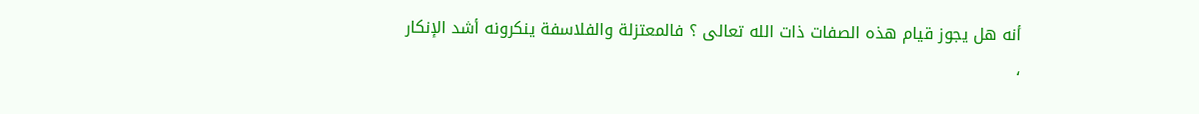أنه هل يجوز قيام هذه الصفات ذات الله تعالى ؟ فالمعتزلة والفلاسفة ينكرونه أشد الإنكار ،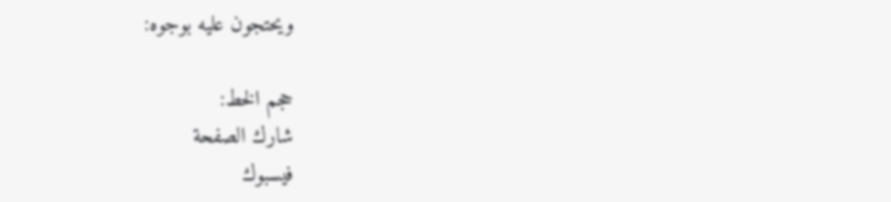ويحتجون عليه بوجوه:

حجم الخط:
شارك الصفحة
فيسبوك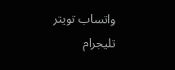واتساب تويتر تليجرام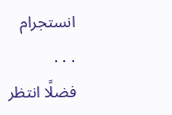انستجرام
. . .
فضلًا انتظر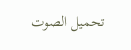تحميل الصوت